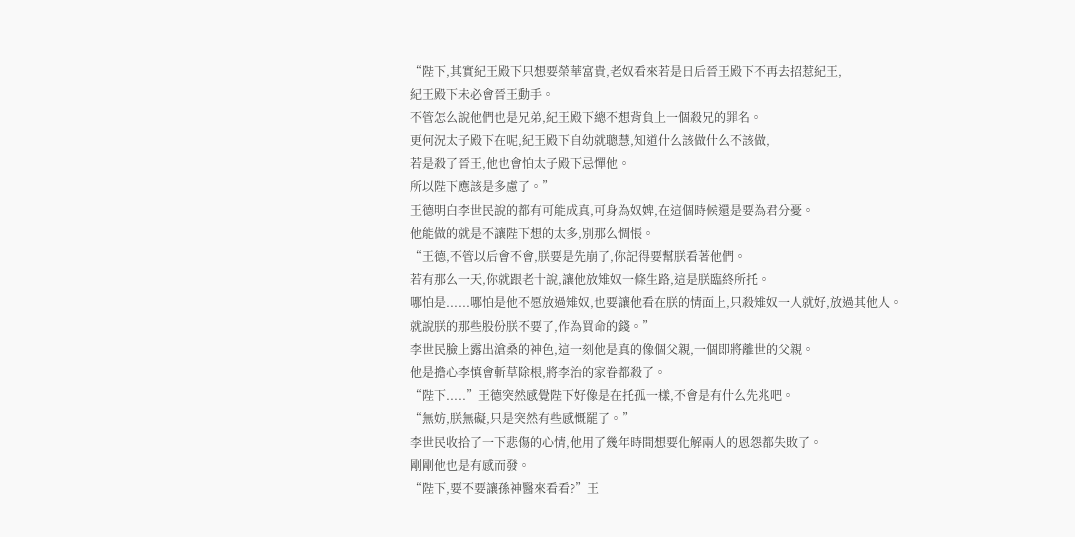“陛下,其實紀王殿下只想要榮華富貴,老奴看來若是日后晉王殿下不再去招惹紀王,
紀王殿下未必會晉王動手。
不管怎么說他們也是兄弟,紀王殿下總不想背負上一個殺兄的罪名。
更何況太子殿下在呢,紀王殿下自幼就聰慧,知道什么該做什么不該做,
若是殺了晉王,他也會怕太子殿下忌憚他。
所以陛下應該是多慮了。”
王德明白李世民說的都有可能成真,可身為奴婢,在這個時候還是要為君分憂。
他能做的就是不讓陛下想的太多,別那么惆悵。
“王德,不管以后會不會,朕要是先崩了,你記得要幫朕看著他們。
若有那么一天,你就跟老十說,讓他放雉奴一條生路,這是朕臨終所托。
哪怕是......哪怕是他不愿放過雉奴,也要讓他看在朕的情面上,只殺雉奴一人就好,放過其他人。
就說朕的那些股份朕不要了,作為買命的錢。”
李世民臉上露出滄桑的神色,這一刻他是真的像個父親,一個即將離世的父親。
他是擔心李慎會斬草除根,將李治的家眷都殺了。
“陛下.....”王德突然感覺陛下好像是在托孤一樣,不會是有什么先兆吧。
“無妨,朕無礙,只是突然有些感慨罷了。”
李世民收拾了一下悲傷的心情,他用了幾年時間想要化解兩人的恩怨都失敗了。
剛剛他也是有感而發。
“陛下,要不要讓孫神醫來看看?”王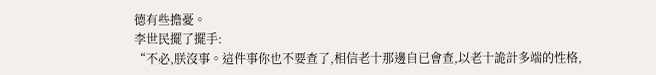德有些擔憂。
李世民擺了擺手:
“不必,朕沒事。這件事你也不要查了,相信老十那邊自已會查,以老十詭計多端的性格,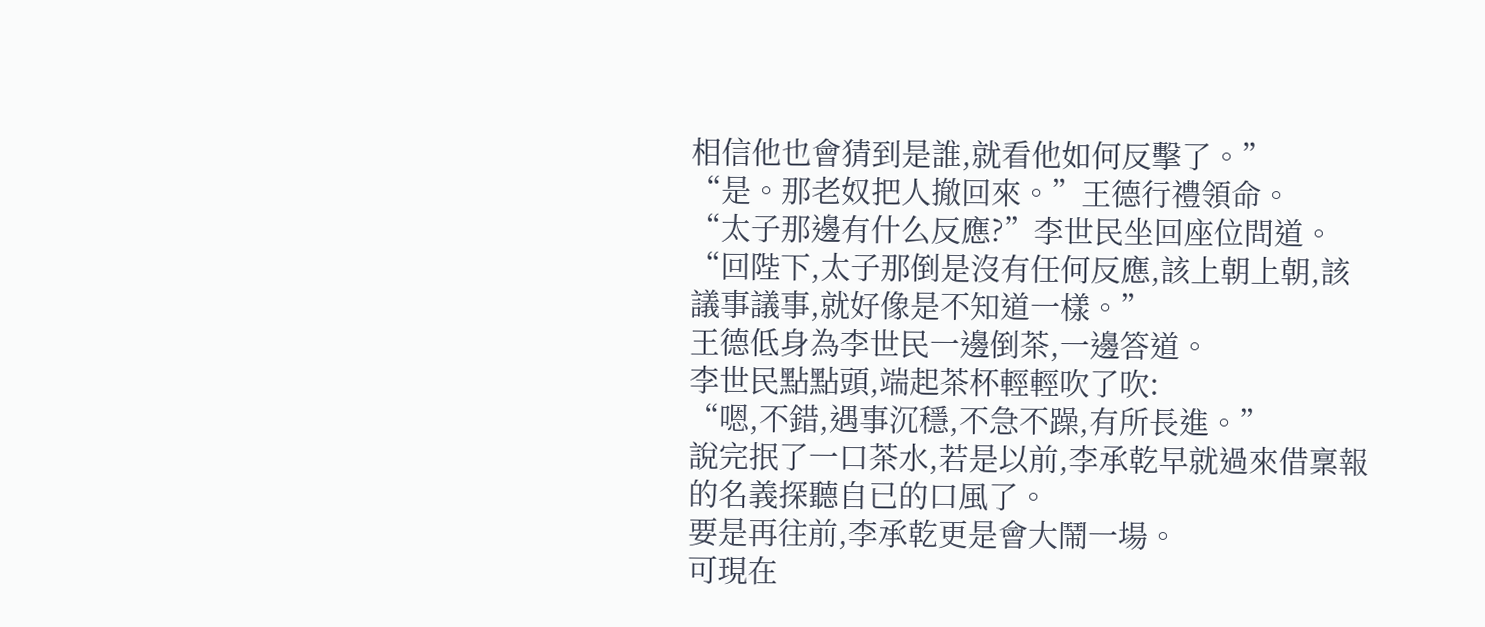相信他也會猜到是誰,就看他如何反擊了。”
“是。那老奴把人撤回來。”王德行禮領命。
“太子那邊有什么反應?”李世民坐回座位問道。
“回陛下,太子那倒是沒有任何反應,該上朝上朝,該議事議事,就好像是不知道一樣。”
王德低身為李世民一邊倒茶,一邊答道。
李世民點點頭,端起茶杯輕輕吹了吹:
“嗯,不錯,遇事沉穩,不急不躁,有所長進。”
說完抿了一口茶水,若是以前,李承乾早就過來借稟報的名義探聽自已的口風了。
要是再往前,李承乾更是會大鬧一場。
可現在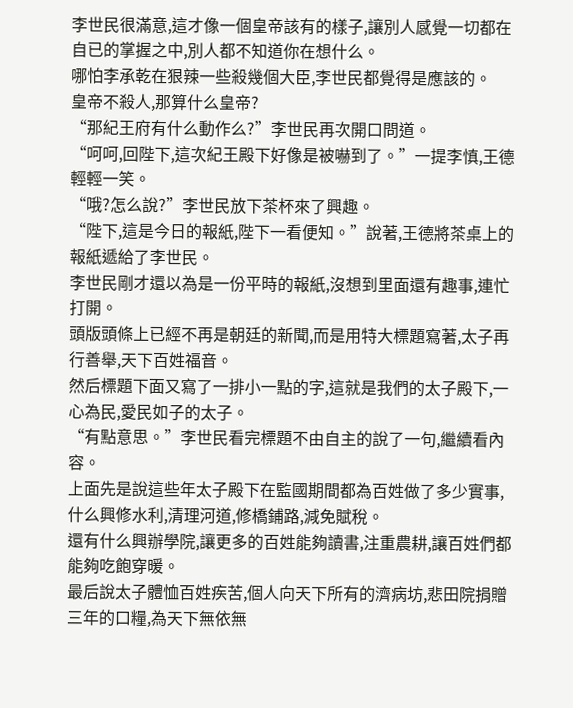李世民很滿意,這才像一個皇帝該有的樣子,讓別人感覺一切都在自已的掌握之中,別人都不知道你在想什么。
哪怕李承乾在狠辣一些殺幾個大臣,李世民都覺得是應該的。
皇帝不殺人,那算什么皇帝?
“那紀王府有什么動作么?”李世民再次開口問道。
“呵呵,回陛下,這次紀王殿下好像是被嚇到了。”一提李慎,王德輕輕一笑。
“哦?怎么說?”李世民放下茶杯來了興趣。
“陛下,這是今日的報紙,陛下一看便知。”說著,王德將茶桌上的報紙遞給了李世民。
李世民剛才還以為是一份平時的報紙,沒想到里面還有趣事,連忙打開。
頭版頭條上已經不再是朝廷的新聞,而是用特大標題寫著,太子再行善舉,天下百姓福音。
然后標題下面又寫了一排小一點的字,這就是我們的太子殿下,一心為民,愛民如子的太子。
“有點意思。”李世民看完標題不由自主的說了一句,繼續看內容。
上面先是說這些年太子殿下在監國期間都為百姓做了多少實事,什么興修水利,清理河道,修橋鋪路,減免賦稅。
還有什么興辦學院,讓更多的百姓能夠讀書,注重農耕,讓百姓們都能夠吃飽穿暖。
最后說太子體恤百姓疾苦,個人向天下所有的濟病坊,悲田院捐贈三年的口糧,為天下無依無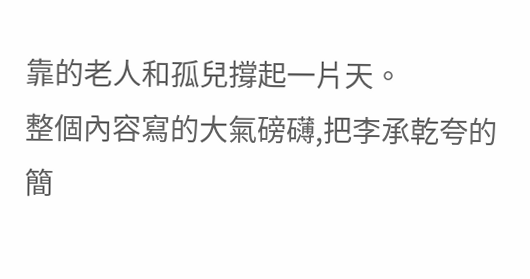靠的老人和孤兒撐起一片天。
整個內容寫的大氣磅礴,把李承乾夸的簡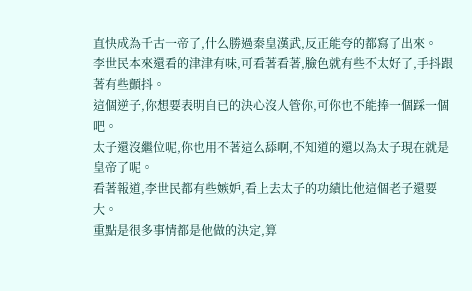直快成為千古一帝了,什么勝過秦皇漢武,反正能夸的都寫了出來。
李世民本來還看的津津有味,可看著看著,臉色就有些不太好了,手抖跟著有些顫抖。
這個逆子,你想要表明自已的決心沒人管你,可你也不能捧一個踩一個吧。
太子還沒繼位呢,你也用不著這么舔啊,不知道的還以為太子現在就是皇帝了呢。
看著報道,李世民都有些嫉妒,看上去太子的功績比他這個老子還要大。
重點是很多事情都是他做的決定,算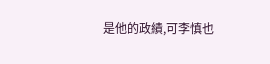是他的政績,可李慎也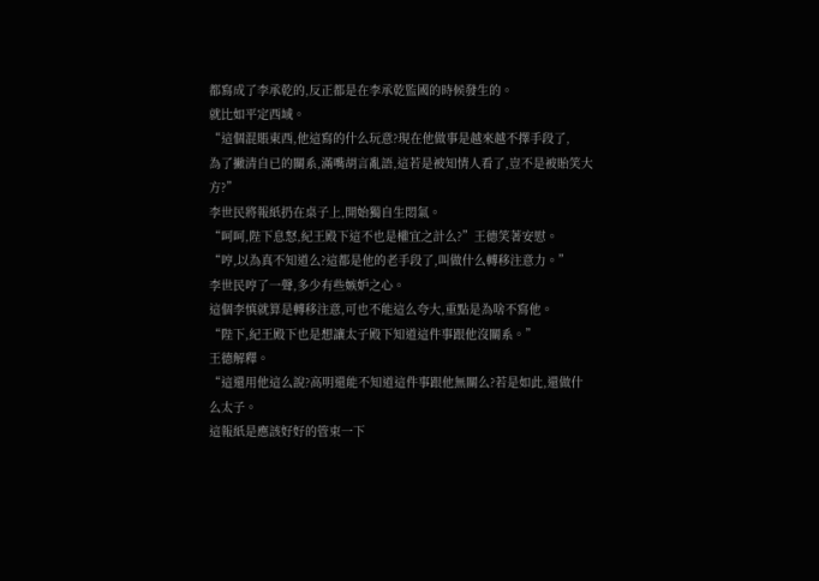都寫成了李承乾的,反正都是在李承乾監國的時候發生的。
就比如平定西域。
“這個混賬東西,他這寫的什么玩意?現在他做事是越來越不擇手段了,
為了撇清自已的關系,滿嘴胡言亂語,這若是被知情人看了,豈不是被貽笑大方?”
李世民將報紙扔在桌子上,開始獨自生悶氣。
“呵呵,陛下息怒,紀王殿下這不也是權宜之計么?”王德笑著安慰。
“哼,以為真不知道么?這都是他的老手段了,叫做什么轉移注意力。”
李世民哼了一聲,多少有些嫉妒之心。
這個李慎就算是轉移注意,可也不能這么夸大,重點是為啥不寫他。
“陛下,紀王殿下也是想讓太子殿下知道這件事跟他沒關系。”
王德解釋。
“這還用他這么說?高明還能不知道這件事跟他無關么?若是如此,還做什么太子。
這報紙是應該好好的管束一下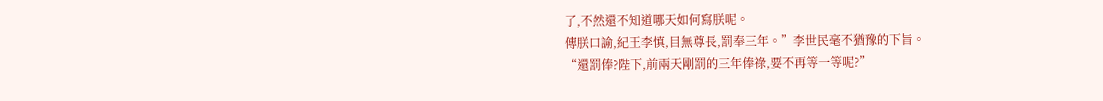了,不然還不知道哪天如何寫朕呢。
傳朕口諭,紀王李慎,目無尊長,罰奉三年。”李世民毫不猶豫的下旨。
“還罰俸?陛下,前兩天剛罰的三年俸祿,要不再等一等呢?”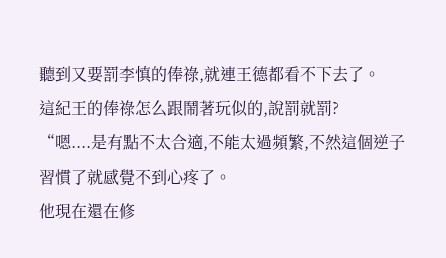聽到又要罰李慎的俸祿,就連王德都看不下去了。
這紀王的俸祿怎么跟鬧著玩似的,說罰就罰?
“嗯....是有點不太合適,不能太過頻繁,不然這個逆子習慣了就感覺不到心疼了。
他現在還在修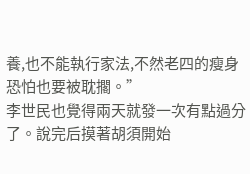養,也不能執行家法,不然老四的瘦身恐怕也要被耽擱。”
李世民也覺得兩天就發一次有點過分了。說完后摸著胡須開始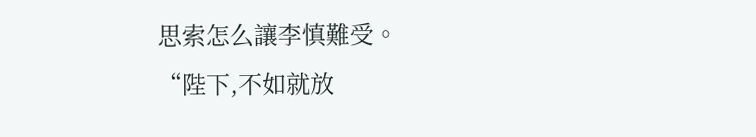思索怎么讓李慎難受。
“陛下,不如就放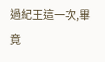過紀王這一次,畢竟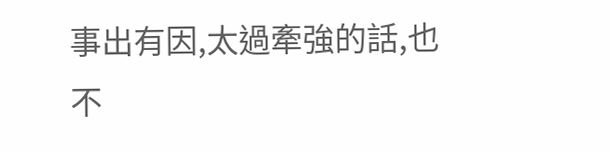事出有因,太過牽強的話,也不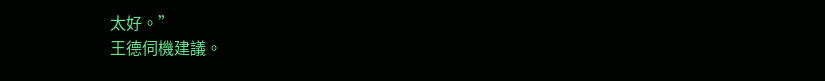太好。”
王德伺機建議。